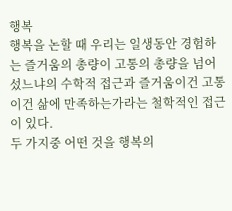행복
행복을 논할 때 우리는 일생동안 경험하는 즐거움의 총량이 고통의 총량을 넘어섰느냐의 수학적 접근과 즐거움이건 고통이건 삶에 만족하는가라는 철학적인 접근이 있다.
두 가지중 어떤 것을 행복의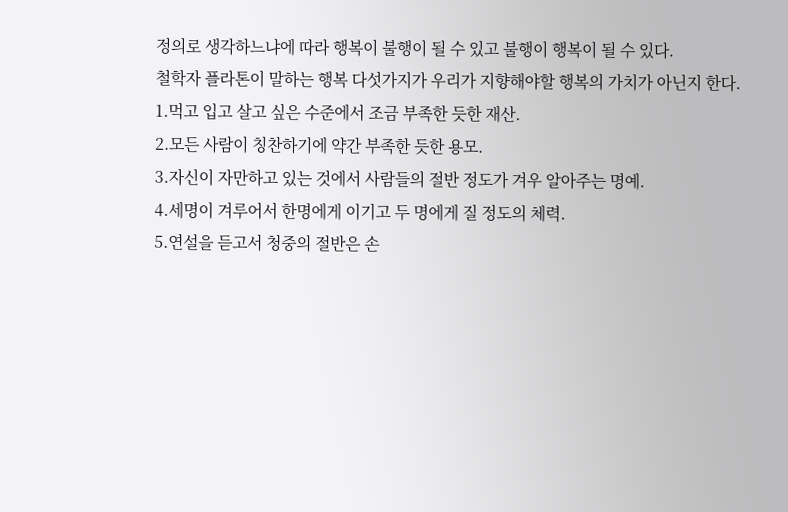정의로 생각하느냐에 따라 행복이 불행이 될 수 있고 불행이 행복이 될 수 있다.
철학자 플라톤이 말하는 행복 다섯가지가 우리가 지향해야할 행복의 가치가 아닌지 한다.
1.먹고 입고 살고 싶은 수준에서 조금 부족한 듯한 재산.
2.모든 사람이 칭찬하기에 약간 부족한 듯한 용모.
3.자신이 자만하고 있는 것에서 사람들의 절반 정도가 겨우 알아주는 명예.
4.세명이 겨루어서 한명에게 이기고 두 명에게 질 정도의 체력.
5.연설을 듣고서 청중의 절반은 손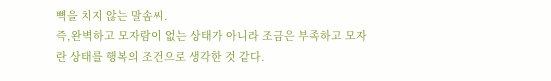뼉을 치지 않는 말솜씨.
즉,완벽하고 모자람이 없는 상태가 아니라 조금은 부족하고 모자란 상태를 행복의 조건으로 생각한 것 같다.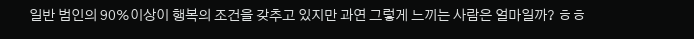일반 범인의 90%이상이 행복의 조건을 갖추고 있지만 과연 그렇게 느끼는 사람은 얼마일까? ㅎㅎ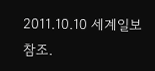2011.10.10 세계일보 참조.